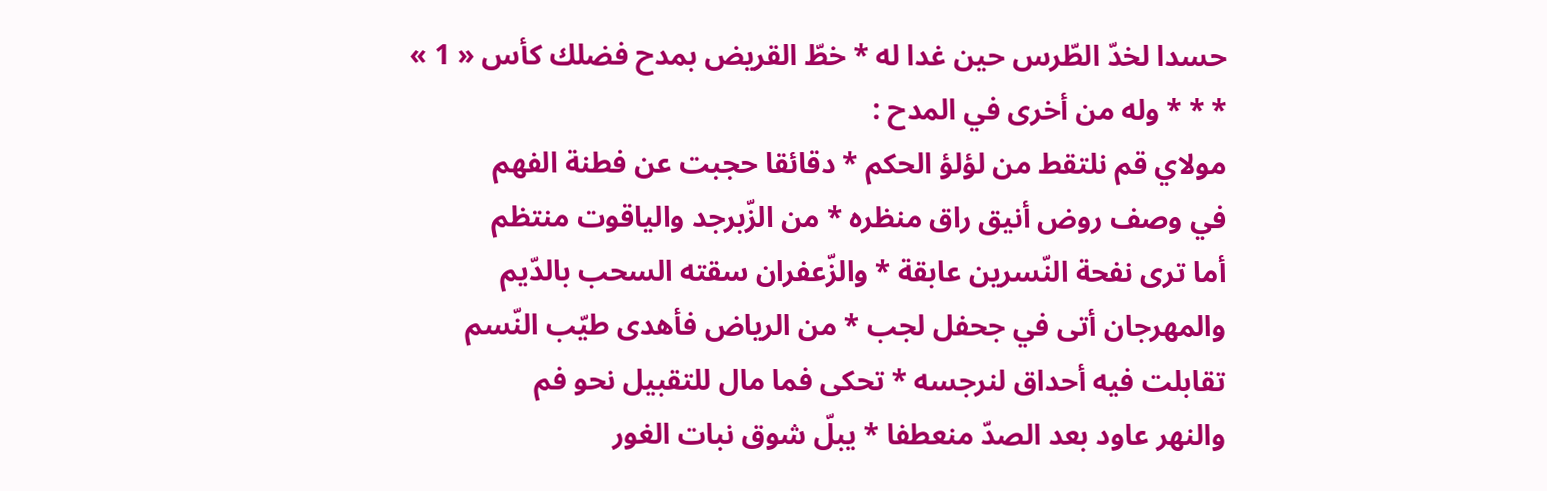حسدا لخدّ الطّرس حين غدا له * خطّ القريض بمدح فضلك كأس « 1 »
* * * وله من أخرى في المدح :
مولاي قم نلتقط من لؤلؤ الحكم * دقائقا حجبت عن فطنة الفهم
في وصف روض أنيق راق منظره * من الزّبرجد والياقوت منتظم
أما ترى نفحة النّسرين عابقة * والزّعفران سقته السحب بالدّيم
والمهرجان أتى في جحفل لجب * من الرياض فأهدى طيّب النّسم
تقابلت فيه أحداق لنرجسه * تحكى فما مال للتقبيل نحو فم
والنهر عاود بعد الصدّ منعطفا * يبلّ شوق نبات الغور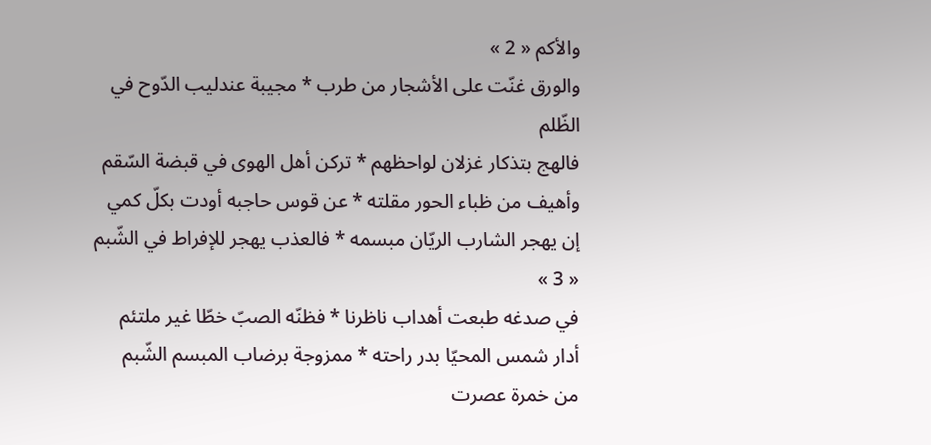والأكم « 2 »
والورق غنّت على الأشجار من طرب * مجيبة عندليب الدّوح في الظّلم
فالهج بتذكار غزلان لواحظهم * تركن أهل الهوى في قبضة السّقم
وأهيف من ظباء الحور مقلته * عن قوس حاجبه أودت بكلّ كمي
إن يهجر الشارب الريّان مبسمه * فالعذب يهجر للإفراط في الشّبم « 3 »
في صدغه طبعت أهداب ناظرنا * فظنّه الصبّ خطّا غير ملتئم
أدار شمس المحيّا بدر راحته * ممزوجة برضاب المبسم الشّبم
من خمرة عصرت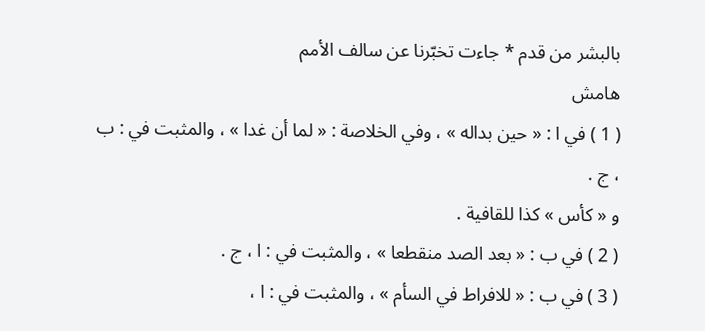بالبشر من قدم * جاءت تخبّرنا عن سالف الأمم
هامش
( 1 ) في ا : « حين بداله » ، وفي الخلاصة : « لما أن غدا » ، والمثبت في : ب ، ج .
و « كأس » كذا للقافية .
( 2 ) في ب : « بعد الصد منقطعا » ، والمثبت في : ا ، ج .
( 3 ) في ب : « للافراط في السأم » ، والمثبت في : ا ،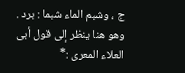ج ، وشبم الماء شبما : برد .
وهو هنا ينظر إلى قول أبى العلاء المعرى :*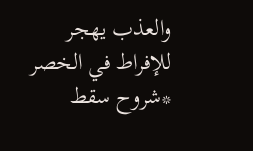والعذب يهجر للإفراط في الخصر *شروح سقط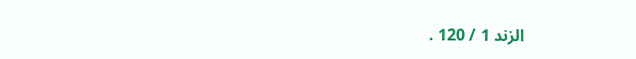الزند 1 / 120 .